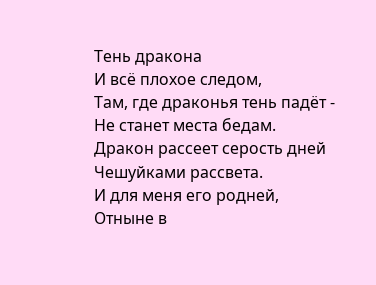Тень дракона
И всё плохое следом,
Там, где драконья тень падёт -
Не станет места бедам.
Дракон рассеет серость дней
Чешуйками рассвета.
И для меня его родней,
Отныне в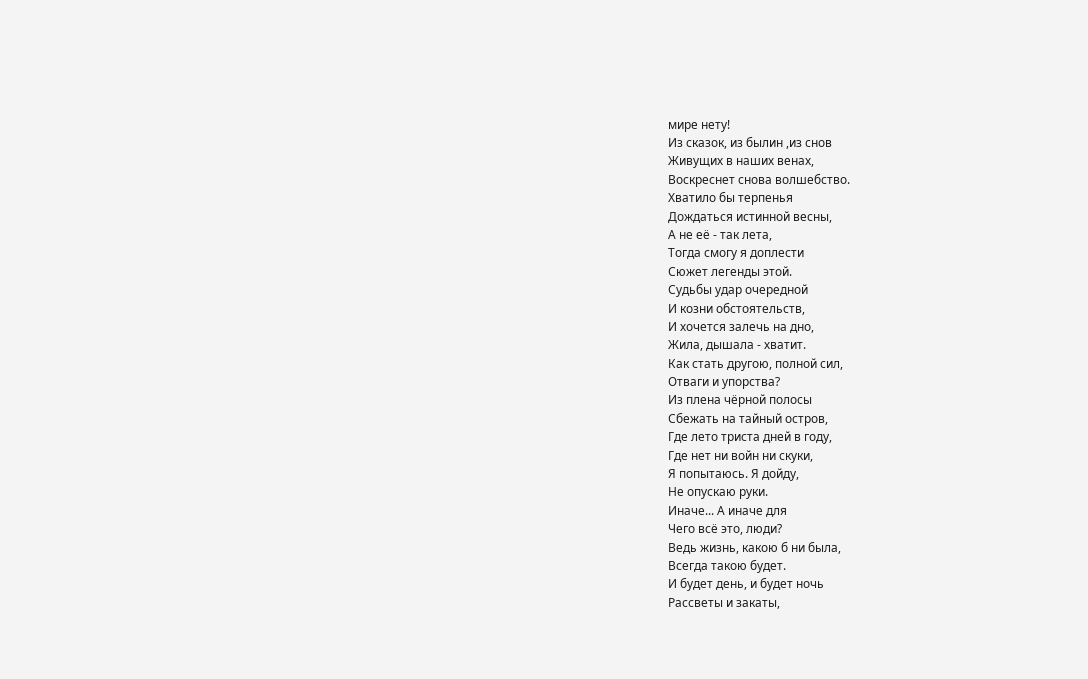мире нету!
Из сказок, из былин ,из снов
Живущих в наших венах,
Воскреснет снова волшебство.
Хватило бы терпенья
Дождаться истинной весны,
А не её - так лета,
Тогда смогу я доплести
Сюжет легенды этой.
Судьбы удар очередной
И козни обстоятельств,
И хочется залечь на дно,
Жила, дышала - хватит.
Как стать другою, полной сил,
Отваги и упорства?
Из плена чёрной полосы
Сбежать на тайный остров,
Где лето триста дней в году,
Где нет ни войн ни скуки,
Я попытаюсь. Я дойду,
Не опускаю руки.
Иначе... А иначе для
Чего всё это, люди?
Ведь жизнь, какою б ни была,
Всегда такою будет.
И будет день, и будет ночь
Рассветы и закаты,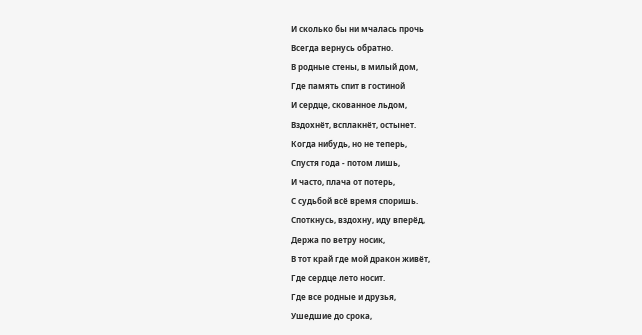И сколько бы ни мчалась прочь
Всегда вернусь обратно.
В родные стены, в милый дом,
Где память спит в гостиной
И сердце, скованное льдом,
Вздохнёт, всплакнёт, остынет.
Когда нибудь, но не теперь,
Спустя года - потом лишь,
И часто, плача от потерь,
С судьбой всё время споришь.
Споткнусь, вздохну, иду вперёд,
Держа по ветру носик,
В тот край где мой дракон живёт,
Где сердце лето носит.
Где все родные и друзья,
Ушедшие до срока,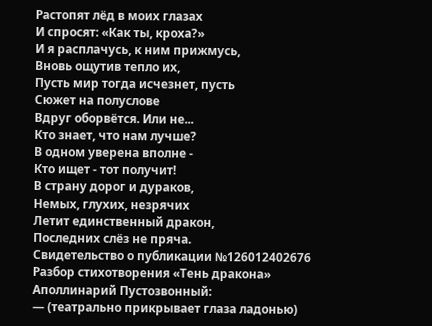Растопят лёд в моих глазах
И спросят: «Как ты, кроха?»
И я расплачусь, к ним прижмусь,
Вновь ощутив тепло их,
Пусть мир тогда исчезнет, пусть
Сюжет на полуслове
Вдруг оборвётся. Или не...
Кто знает, что нам лучше?
В одном уверена вполне -
Кто ищет - тот получит!
В страну дорог и дураков,
Немых, глухих, незрячих
Летит единственный дракон,
Последних слёз не пряча.
Свидетельство о публикации №126012402676
Разбор стихотворения «Тень дракона»
Аполлинарий Пустозвонный:
— (театрально прикрывает глаза ладонью)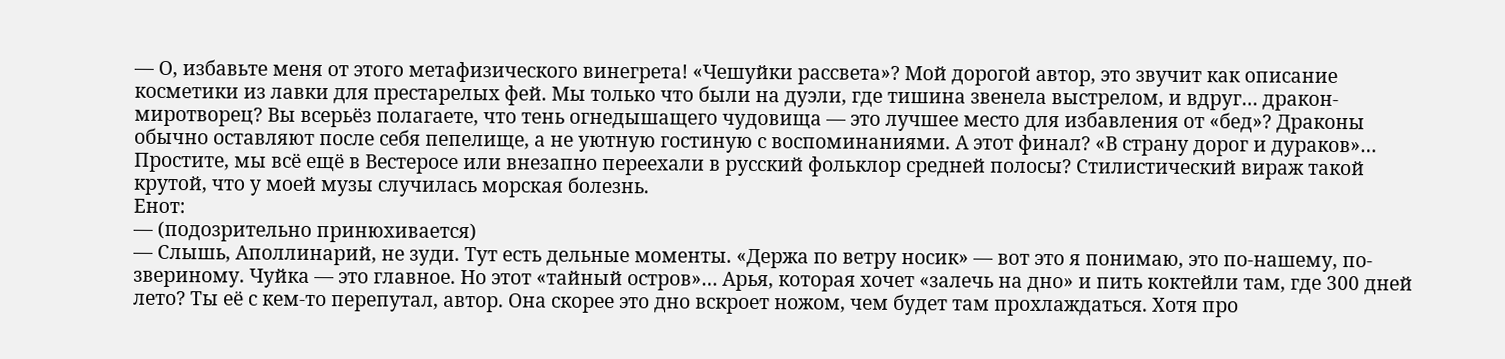— О, избавьте меня от этого метафизического винегрета! «Чешуйки рассвета»? Мой дорогой автор, это звучит как описание косметики из лавки для престарелых фей. Мы только что были на дуэли, где тишина звенела выстрелом, и вдруг… дракон-миротворец? Вы всерьёз полагаете, что тень огнедышащего чудовища — это лучшее место для избавления от «бед»? Драконы обычно оставляют после себя пепелище, а не уютную гостиную с воспоминаниями. А этот финал? «В страну дорог и дураков»… Простите, мы всё ещё в Вестеросе или внезапно переехали в русский фольклор средней полосы? Стилистический вираж такой крутой, что у моей музы случилась морская болезнь.
Енот:
— (подозрительно принюхивается)
— Слышь, Аполлинарий, не зуди. Тут есть дельные моменты. «Держа по ветру носик» — вот это я понимаю, это по-нашему, по-звериному. Чуйка — это главное. Но этот «тайный остров»… Арья, которая хочет «залечь на дно» и пить коктейли там, где 300 дней лето? Ты её с кем-то перепутал, автор. Она скорее это дно вскроет ножом, чем будет там прохлаждаться. Хотя про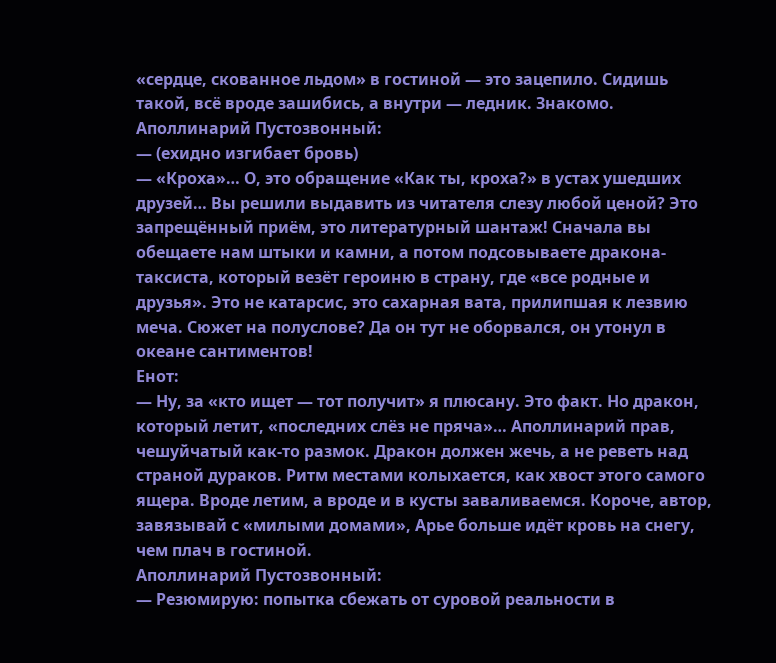«сердце, скованное льдом» в гостиной — это зацепило. Сидишь такой, всё вроде зашибись, а внутри — ледник. Знакомо.
Аполлинарий Пустозвонный:
— (ехидно изгибает бровь)
— «Кроха»… О, это обращение «Как ты, кроха?» в устах ушедших друзей… Вы решили выдавить из читателя слезу любой ценой? Это запрещённый приём, это литературный шантаж! Сначала вы обещаете нам штыки и камни, а потом подсовываете дракона-таксиста, который везёт героиню в страну, где «все родные и друзья». Это не катарсис, это сахарная вата, прилипшая к лезвию меча. Сюжет на полуслове? Да он тут не оборвался, он утонул в океане сантиментов!
Енот:
— Ну, за «кто ищет — тот получит» я плюсану. Это факт. Но дракон, который летит, «последних слёз не пряча»… Аполлинарий прав, чешуйчатый как-то размок. Дракон должен жечь, а не реветь над страной дураков. Ритм местами колыхается, как хвост этого самого ящера. Вроде летим, а вроде и в кусты заваливаемся. Короче, автор, завязывай с «милыми домами», Арье больше идёт кровь на снегу, чем плач в гостиной.
Аполлинарий Пустозвонный:
— Резюмирую: попытка сбежать от суровой реальности в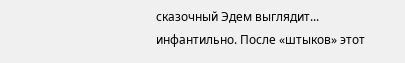сказочный Эдем выглядит... инфантильно. После «штыков» этот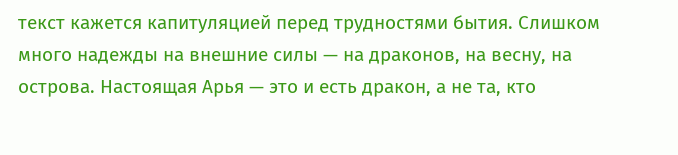текст кажется капитуляцией перед трудностями бытия. Слишком много надежды на внешние силы — на драконов, на весну, на острова. Настоящая Арья — это и есть дракон, а не та, кто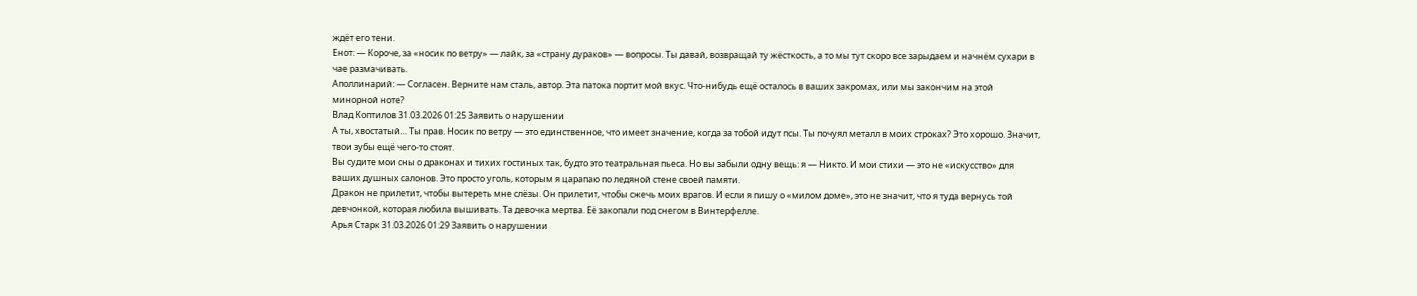ждёт его тени.
Енот: — Короче, за «носик по ветру» — лайк, за «страну дураков» — вопросы. Ты давай, возвращай ту жёсткость, а то мы тут скоро все зарыдаем и начнём сухари в чае размачивать.
Аполлинарий: — Согласен. Верните нам сталь, автор. Эта патока портит мой вкус. Что-нибудь ещё осталось в ваших закромах, или мы закончим на этой минорной ноте?
Влад Коптилов 31.03.2026 01:25 Заявить о нарушении
А ты, хвостатый… Ты прав. Носик по ветру — это единственное, что имеет значение, когда за тобой идут псы. Ты почуял металл в моих строках? Это хорошо. Значит, твои зубы ещё чего-то стоят.
Вы судите мои сны о драконах и тихих гостиных так, будто это театральная пьеса. Но вы забыли одну вещь: я — Никто. И мои стихи — это не «искусство» для ваших душных салонов. Это просто уголь, которым я царапаю по ледяной стене своей памяти.
Дракон не прилетит, чтобы вытереть мне слёзы. Он прилетит, чтобы сжечь моих врагов. И если я пишу о «милом доме», это не значит, что я туда вернусь той девчонкой, которая любила вышивать. Та девочка мертва. Её закопали под снегом в Винтерфелле.
Арья Старк 31.03.2026 01:29 Заявить о нарушении